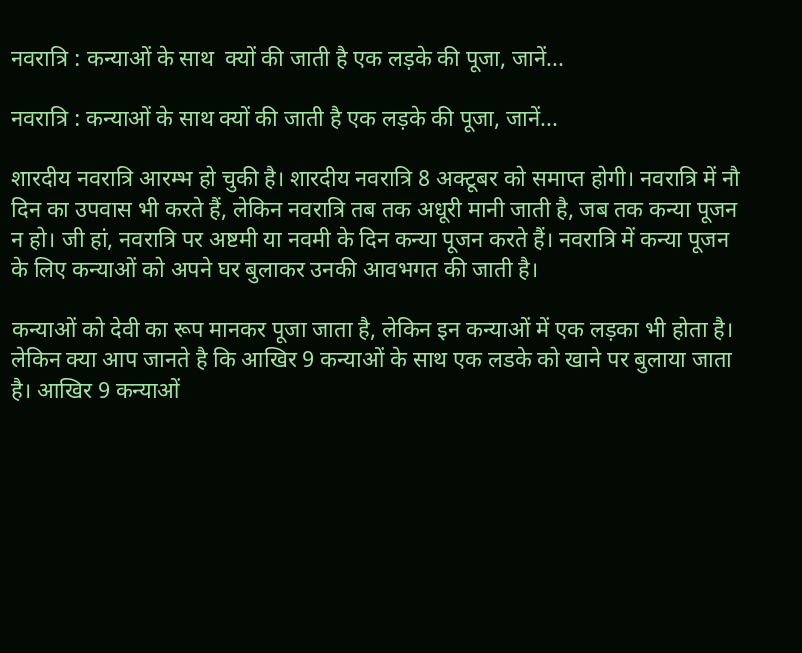नवरात्रि : कन्याओं के साथ  क्यों की जाती है एक लड़के की पूजा, जानें...

नवरात्रि : कन्याओं के साथ क्यों की जाती है एक लड़के की पूजा, जानें...

शारदीय नवरात्रि आरम्भ हो चुकी है। शारदीय नवरात्रि 8 अक्टूबर को समाप्त होगी। नवरात्रि में नौ दिन का उपवास भी करते हैं, लेकिन नवरात्रि तब तक अधूरी मानी जाती है, जब तक कन्या पूजन न हो। जी हां, नवरात्रि पर अष्टमी या नवमी के दिन कन्या पूजन करते हैं। नवरात्रि में कन्या पूजन के लिए कन्याओं को अपने घर बुलाकर उनकी आवभगत की जाती है।

कन्याओं को देवी का रूप मानकर पूजा जाता है, लेकिन इन कन्याओं में एक लड़का भी होता है। लेकिन क्या आप जानते है कि आखिर 9 कन्याओं के साथ एक लडके को खाने पर बुलाया जाता है। आखिर 9 कन्याओं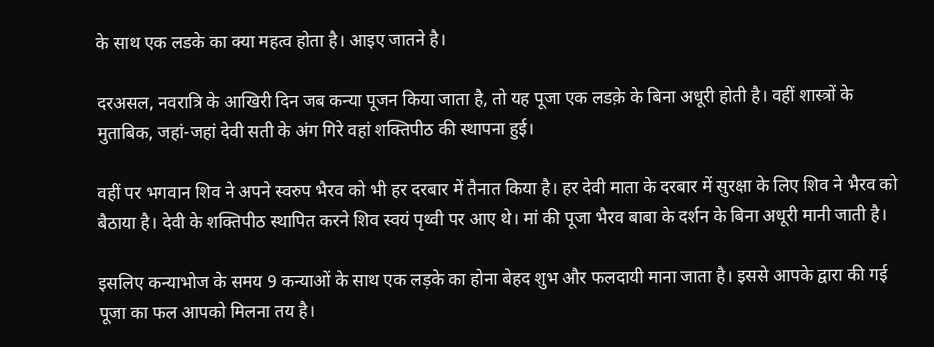के साथ एक लडके का क्या महत्व होता है। आइए जातने है।

दरअसल, नवरात्रि के आखिरी दिन जब कन्या पूजन किया जाता है, तो यह पूजा एक लडक़े के बिना अधूरी होती है। वहीं शास्त्रों के मुताबिक, जहां-जहां देवी सती के अंग गिरे वहां शक्तिपीठ की स्थापना हुई।

वहीं पर भगवान शिव ने अपने स्वरुप भैरव को भी हर दरबार में तैनात किया है। हर देवी माता के दरबार में सुरक्षा के लिए शिव ने भैरव को बैठाया है। देवी के शक्तिपीठ स्थापित करने शिव स्वयं पृथ्वी पर आए थे। मां की पूजा भैरव बाबा के दर्शन के बिना अधूरी मानी जाती है।

इसलिए कन्याभोज के समय 9 कन्याओं के साथ एक लड़के का होना बेहद शुभ और फलदायी माना जाता है। इससे आपके द्वारा की गई पूजा का फल आपको मिलना तय है।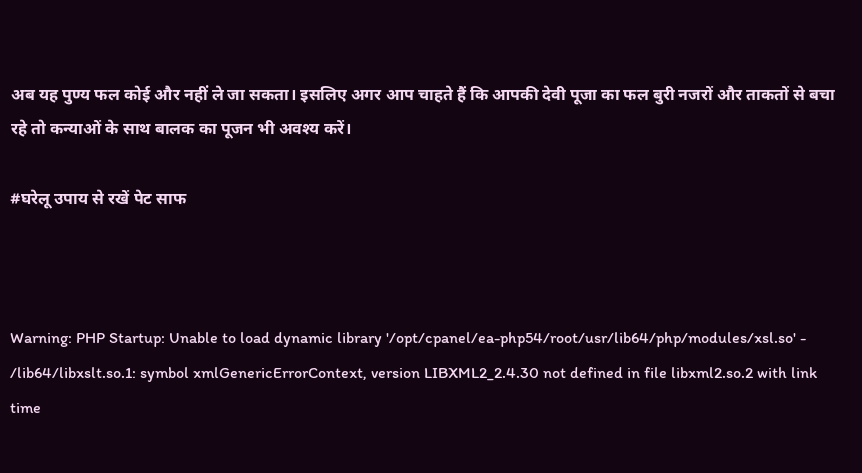अब यह पुण्य फल कोई और नहीं ले जा सकता। इसलिए अगर आप चाहते हैं कि आपकी देवी पूजा का फल बुरी नजरों और ताकतों से बचा रहे तो कन्याओं के साथ बालक का पूजन भी अवश्य करें।

#घरेलू उपाय से रखें पेट साफ



Warning: PHP Startup: Unable to load dynamic library '/opt/cpanel/ea-php54/root/usr/lib64/php/modules/xsl.so' - /lib64/libxslt.so.1: symbol xmlGenericErrorContext, version LIBXML2_2.4.30 not defined in file libxml2.so.2 with link time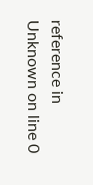reference in Unknown on line 0